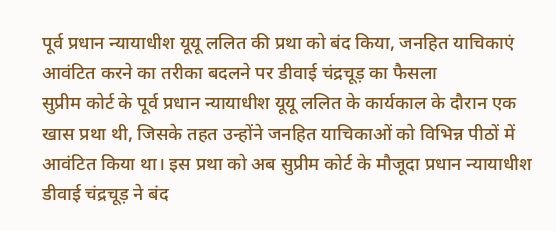पूर्व प्रधान न्यायाधीश यूयू ललित की प्रथा को बंद किया, जनहित याचिकाएं आवंटित करने का तरीका बदलने पर डीवाई चंद्रचूड़ का फैसला
सुप्रीम कोर्ट के पूर्व प्रधान न्यायाधीश यूयू ललित के कार्यकाल के दौरान एक खास प्रथा थी, जिसके तहत उन्होंने जनहित याचिकाओं को विभिन्न पीठों में आवंटित किया था। इस प्रथा को अब सुप्रीम कोर्ट के मौजूदा प्रधान न्यायाधीश डीवाई चंद्रचूड़ ने बंद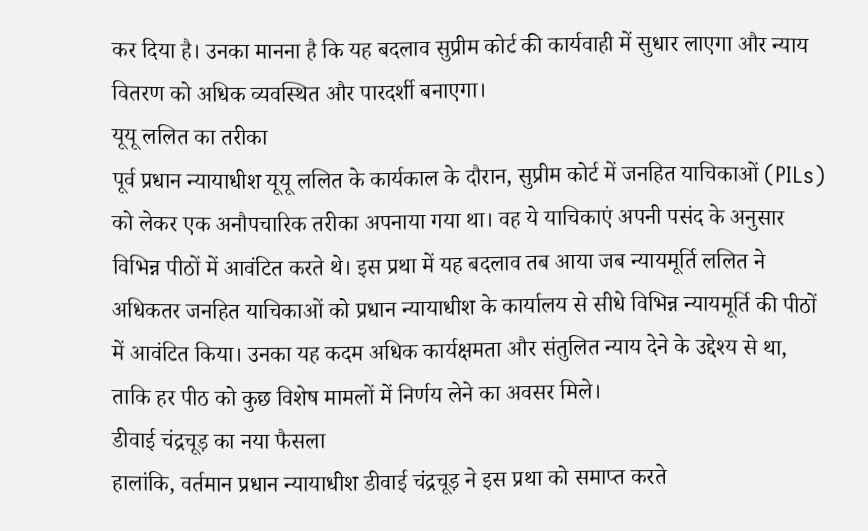कर दिया है। उनका मानना है कि यह बदलाव सुप्रीम कोर्ट की कार्यवाही में सुधार लाएगा और न्याय वितरण को अधिक व्यवस्थित और पारदर्शी बनाएगा।
यूयू ललित का तरीका
पूर्व प्रधान न्यायाधीश यूयू ललित के कार्यकाल के दौरान, सुप्रीम कोर्ट में जनहित याचिकाओं (PILs) को लेकर एक अनौपचारिक तरीका अपनाया गया था। वह ये याचिकाएं अपनी पसंद के अनुसार विभिन्न पीठों में आवंटित करते थे। इस प्रथा में यह बदलाव तब आया जब न्यायमूर्ति ललित ने अधिकतर जनहित याचिकाओं को प्रधान न्यायाधीश के कार्यालय से सीधे विभिन्न न्यायमूर्ति की पीठों में आवंटित किया। उनका यह कदम अधिक कार्यक्षमता और संतुलित न्याय देने के उद्देश्य से था, ताकि हर पीठ को कुछ विशेष मामलों में निर्णय लेने का अवसर मिले।
डीवाई चंद्रचूड़ का नया फैसला
हालांकि, वर्तमान प्रधान न्यायाधीश डीवाई चंद्रचूड़ ने इस प्रथा को समाप्त करते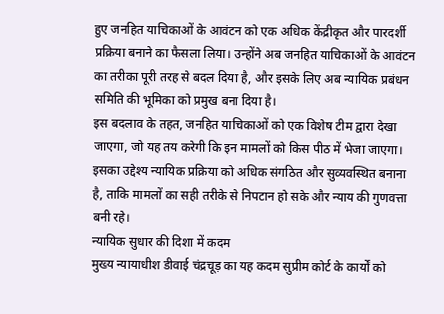हुए जनहित याचिकाओं के आवंटन को एक अधिक केंद्रीकृत और पारदर्शी प्रक्रिया बनाने का फैसला लिया। उन्होंने अब जनहित याचिकाओं के आवंटन का तरीका पूरी तरह से बदल दिया है, और इसके लिए अब न्यायिक प्रबंधन समिति की भूमिका को प्रमुख बना दिया है।
इस बदलाव के तहत, जनहित याचिकाओं को एक विशेष टीम द्वारा देखा जाएगा, जो यह तय करेगी कि इन मामलों को किस पीठ में भेजा जाएगा। इसका उद्देश्य न्यायिक प्रक्रिया को अधिक संगठित और सुव्यवस्थित बनाना है, ताकि मामलों का सही तरीके से निपटान हो सके और न्याय की गुणवत्ता बनी रहे।
न्यायिक सुधार की दिशा में कदम
मुख्य न्यायाधीश डीवाई चंद्रचूड़ का यह कदम सुप्रीम कोर्ट के कार्यों को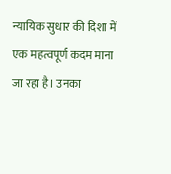न्यायिक सुधार की दिशा में एक महत्वपूर्ण कदम माना जा रहा है। उनका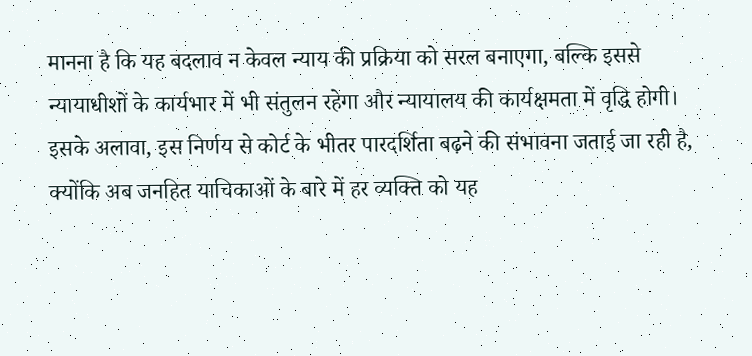मानना है कि यह बदलाव न केवल न्याय की प्रक्रिया को सरल बनाएगा, बल्कि इससे न्यायाधीशों के कार्यभार में भी संतुलन रहेगा और न्यायालय की कार्यक्षमता में वृद्धि होगी।
इसके अलावा, इस निर्णय से कोर्ट के भीतर पारदर्शिता बढ़ने की संभावना जताई जा रही है, क्योंकि अब जनहित याचिकाओं के बारे में हर व्यक्ति को यह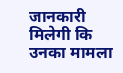जानकारी मिलेगी कि उनका मामला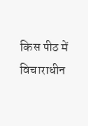किस पीठ में विचाराधीन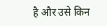है और उसे किन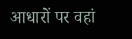आधारों पर वहां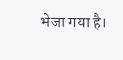भेजा गया है।